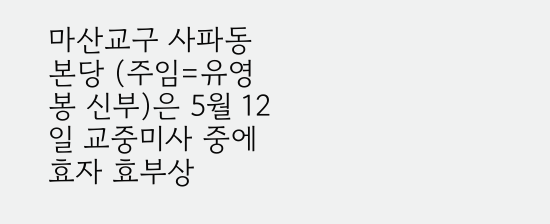마산교구 사파동 본당 (주임=유영봉 신부)은 5월 12일 교중미사 중에 효자 효부상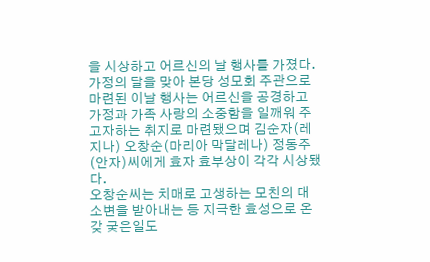을 시상하고 어르신의 날 행사를 가졌다.
가정의 달을 맞아 본당 성모회 주관으로 마련된 이날 행사는 어르신을 공경하고 가정과 가족 사랑의 소중함을 일깨워 주고자하는 취지로 마련됐으며 김순자(레지나) 오창순(마리아 막달레나) 정동주(안자)씨에게 효자 효부상이 각각 시상됐다.
오창순씨는 치매로 고생하는 모친의 대소변을 받아내는 등 지극한 효성으로 온갖 궂은일도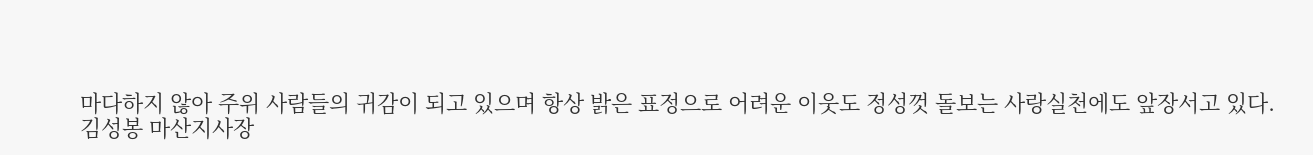마다하지 않아 주위 사람들의 귀감이 되고 있으며 항상 밝은 표정으로 어려운 이웃도 정성껏 돌보는 사랑실천에도 앞장서고 있다.
김성봉 마산지사장